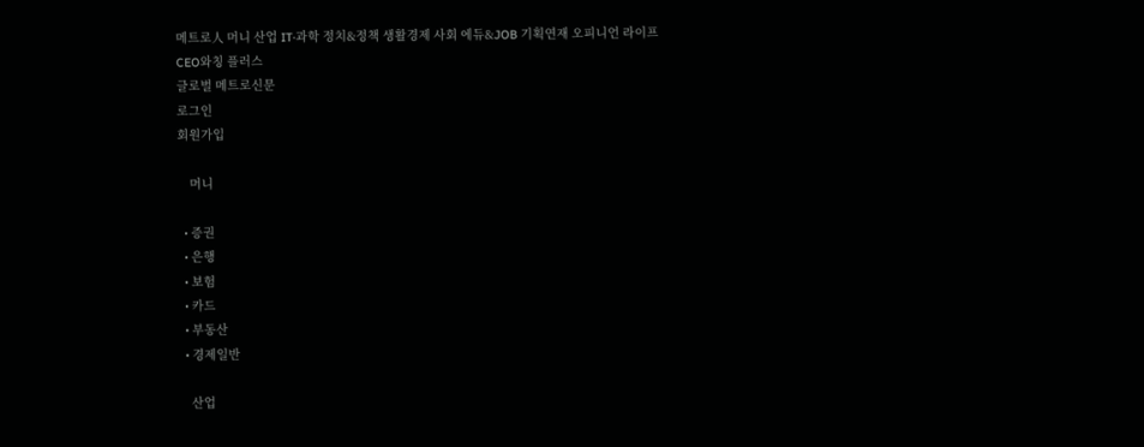메트로人 머니 산업 IT·과학 정치&정책 생활경제 사회 에듀&JOB 기획연재 오피니언 라이프 CEO와칭 플러스
글로벌 메트로신문
로그인
회원가입

    머니

  • 증권
  • 은행
  • 보험
  • 카드
  • 부동산
  • 경제일반

    산업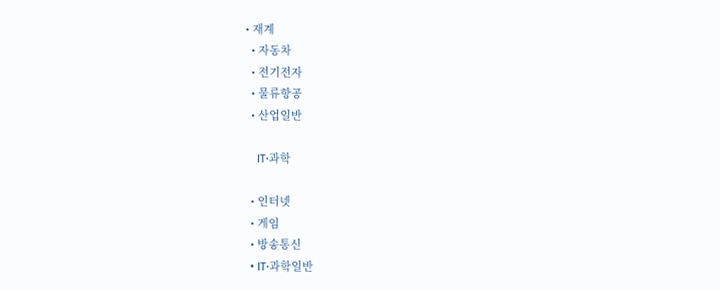• 재계
  • 자동차
  • 전기전자
  • 물류항공
  • 산업일반

    IT·과학

  • 인터넷
  • 게임
  • 방송통신
  • IT·과학일반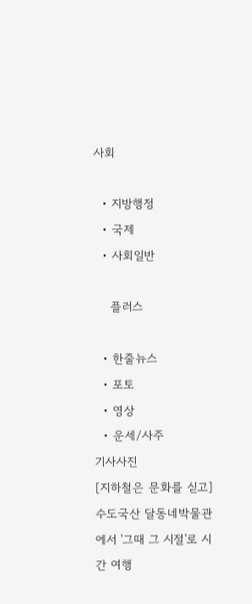사회

  • 지방행정
  • 국제
  • 사회일반

    플러스

  • 한줄뉴스
  • 포토
  • 영상
  • 운세/사주
기사사진
[지하철은 문화를 싣고] 수도국산 달동네박물관에서 '그때 그 시절'로 시간 여행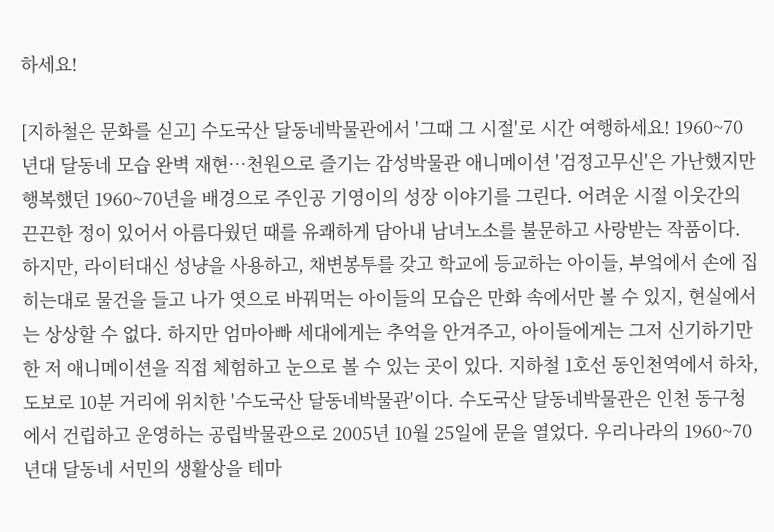하세요!

[지하철은 문화를 싣고] 수도국산 달동네박물관에서 '그때 그 시절'로 시간 여행하세요! 1960~70년대 달동네 모습 완벽 재현…천원으로 즐기는 감성박물관 애니메이션 '검정고무신'은 가난했지만 행복했던 1960~70년을 배경으로 주인공 기영이의 성장 이야기를 그린다. 어려운 시절 이웃간의 끈끈한 정이 있어서 아름다웠던 때를 유쾌하게 담아내 남녀노소를 불문하고 사랑받는 작품이다. 하지만, 라이터대신 성냥을 사용하고, 채변봉투를 갖고 학교에 등교하는 아이들, 부엌에서 손에 집히는대로 물건을 들고 나가 엿으로 바꿔먹는 아이들의 모습은 만화 속에서만 볼 수 있지, 현실에서는 상상할 수 없다. 하지만 엄마아빠 세대에게는 추억을 안겨주고, 아이들에게는 그저 신기하기만한 저 애니메이션을 직접 체험하고 눈으로 볼 수 있는 곳이 있다. 지하철 1호선 동인천역에서 하차, 도보로 10분 거리에 위치한 '수도국산 달동네박물관'이다. 수도국산 달동네박물관은 인천 동구청에서 건립하고 운영하는 공립박물관으로 2005년 10월 25일에 문을 열었다. 우리나라의 1960~70년대 달동네 서민의 생활상을 테마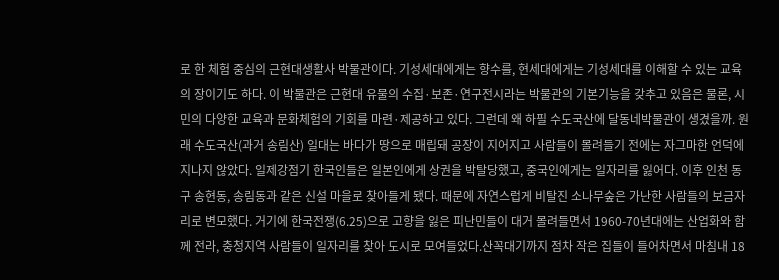로 한 체험 중심의 근현대생활사 박물관이다. 기성세대에게는 향수를, 현세대에게는 기성세대를 이해할 수 있는 교육의 장이기도 하다. 이 박물관은 근현대 유물의 수집·보존·연구전시라는 박물관의 기본기능을 갖추고 있음은 물론, 시민의 다양한 교육과 문화체험의 기회를 마련·제공하고 있다. 그런데 왜 하필 수도국산에 달동네박물관이 생겼을까. 원래 수도국산(과거 송림산) 일대는 바다가 땅으로 매립돼 공장이 지어지고 사람들이 몰려들기 전에는 자그마한 언덕에 지나지 않았다. 일제강점기 한국인들은 일본인에게 상권을 박탈당했고, 중국인에게는 일자리를 잃어다. 이후 인천 동구 송현동, 송림동과 같은 신설 마을로 찾아들게 됐다. 때문에 자연스럽게 비탈진 소나무숲은 가난한 사람들의 보금자리로 변모했다. 거기에 한국전쟁(6.25)으로 고향을 잃은 피난민들이 대거 몰려들면서 1960-70년대에는 산업화와 함께 전라, 충청지역 사람들이 일자리를 찾아 도시로 모여들었다.산꼭대기까지 점차 작은 집들이 들어차면서 마침내 18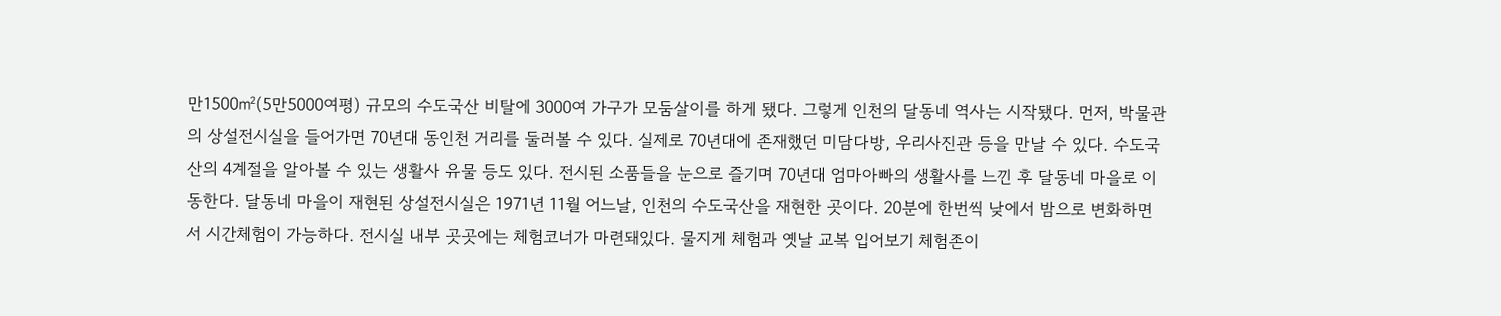만1500㎡(5만5000여평) 규모의 수도국산 비탈에 3000여 가구가 모둠살이를 하게 됐다. 그렇게 인천의 달동네 역사는 시작됐다. 먼저, 박물관의 상설전시실을 들어가면 70년대 동인천 거리를 둘러볼 수 있다. 실제로 70년대에 존재했던 미담다방, 우리사진관 등을 만날 수 있다. 수도국산의 4계절을 알아볼 수 있는 생활사 유물 등도 있다. 전시된 소품들을 눈으로 즐기며 70년대 엄마아빠의 생활사를 느낀 후 달동네 마을로 이동한다. 달동네 마을이 재현된 상설전시실은 1971년 11월 어느날, 인천의 수도국산을 재현한 곳이다. 20분에 한번씩 낮에서 밤으로 변화하면서 시간체험이 가능하다. 전시실 내부 곳곳에는 체험코너가 마련돼있다. 물지게 체험과 옛날 교복 입어보기 체험존이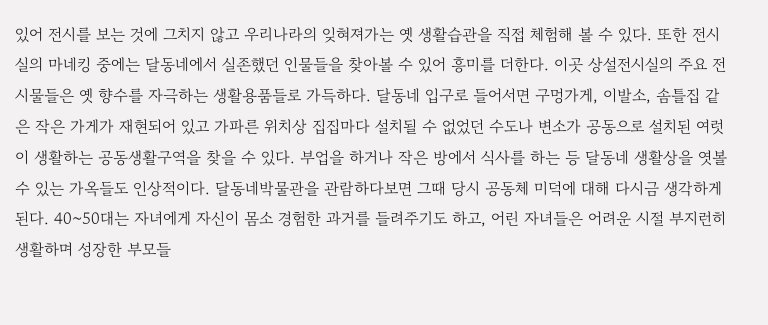있어 전시를 보는 것에 그치지 않고 우리나라의 잊혀져가는 옛 생활습관을 직접 체험해 볼 수 있다. 또한 전시실의 마네킹 중에는 달동네에서 실존했던 인물들을 찾아볼 수 있어 흥미를 더한다. 이곳 상설전시실의 주요 전시물들은 옛 향수를 자극하는 생활용품들로 가득하다. 달동네 입구로 들어서면 구멍가게, 이발소, 솜틀집 같은 작은 가게가 재현되어 있고 가파른 위치상 집집마다 설치될 수 없었던 수도나 변소가 공동으로 설치된 여럿이 생활하는 공동생활구역을 찾을 수 있다. 부업을 하거나 작은 방에서 식사를 하는 등 달동네 생활상을 엿볼 수 있는 가옥들도 인상적이다. 달동네박물관을 관람하다보면 그때 당시 공동체 미덕에 대해 다시금 생각하게 된다. 40~50대는 자녀에게 자신이 몸소 경험한 과거를 들려주기도 하고, 어린 자녀들은 어려운 시절 부지런히 생활하며 성장한 부모들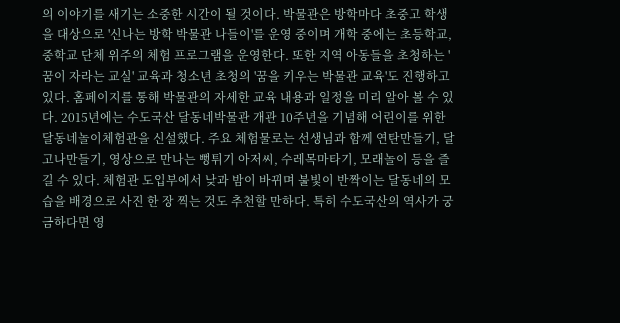의 이야기를 새기는 소중한 시간이 될 것이다. 박물관은 방학마다 초중고 학생을 대상으로 '신나는 방학 박물관 나들이'를 운영 중이며 개학 중에는 초등학교, 중학교 단체 위주의 체험 프로그램을 운영한다. 또한 지역 아동들을 초청하는 '꿈이 자라는 교실' 교육과 청소년 초청의 '꿈을 키우는 박물관 교육'도 진행하고 있다. 홈페이지를 통해 박물관의 자세한 교육 내용과 일정을 미리 알아 볼 수 있다. 2015년에는 수도국산 달동네박물관 개관 10주년을 기념해 어린이를 위한 달동네놀이체험관을 신설했다. 주요 체험물로는 선생님과 함께 연탄만들기, 달고나만들기, 영상으로 만나는 뻥튀기 아저씨, 수레목마타기, 모래놀이 등을 즐길 수 있다. 체험관 도입부에서 낮과 밤이 바뀌며 불빛이 반짝이는 달동네의 모습을 배경으로 사진 한 장 찍는 것도 추천할 만하다. 특히 수도국산의 역사가 궁금하다면 영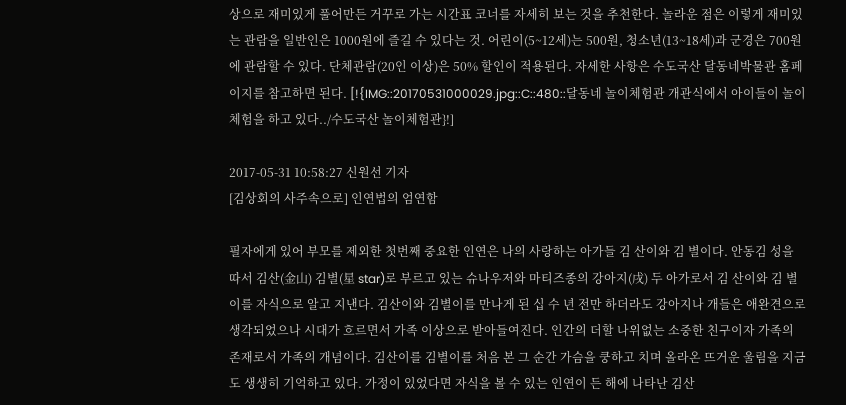상으로 재미있게 풀어만든 거꾸로 가는 시간표 코너를 자세히 보는 것을 추천한다. 놀라운 점은 이렇게 재미있는 관람을 일반인은 1000원에 즐길 수 있다는 것. 어린이(5~12세)는 500원, 청소년(13~18세)과 군경은 700원에 관람할 수 있다. 단체관람(20인 이상)은 50% 할인이 적용된다. 자세한 사항은 수도국산 달동네박물관 홈페이지를 참고하면 된다. [!{IMG::20170531000029.jpg::C::480::달동네 놀이체험관 개관식에서 아이들이 놀이 체험을 하고 있다../수도국산 놀이체험관}!]

2017-05-31 10:58:27 신원선 기자
[김상회의 사주속으로] 인연법의 엄연함

필자에게 있어 부모를 제외한 첫번째 중요한 인연은 나의 사랑하는 아가들 김 산이와 김 별이다. 안동김 성을 따서 김산(金山) 김별(星 star)로 부르고 있는 슈나우저와 마티즈종의 강아지(戌) 두 아가로서 김 산이와 김 별이를 자식으로 알고 지낸다. 김산이와 김별이를 만나게 된 십 수 년 전만 하더라도 강아지나 개들은 애완견으로 생각되었으나 시대가 흐르면서 가족 이상으로 받아들여진다. 인간의 더할 나위없는 소중한 친구이자 가족의 존재로서 가족의 개념이다. 김산이를 김별이를 처음 본 그 순간 가슴을 쿵하고 치며 올라온 뜨거운 울림을 지금도 생생히 기억하고 있다. 가정이 있었다면 자식을 볼 수 있는 인연이 든 해에 나타난 김산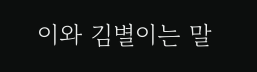이와 김별이는 말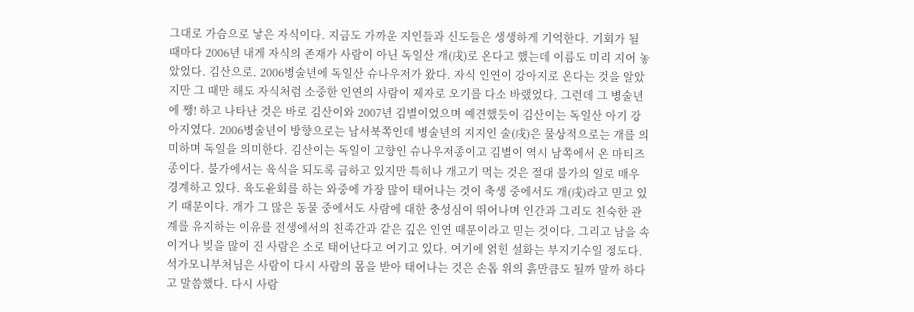그대로 가슴으로 낳은 자식이다. 지금도 가까운 지인들과 신도들은 생생하게 기억한다. 기회가 될 때마다 2006년 내게 자식의 존재가 사람이 아닌 독일산 개(戌)로 온다고 했는데 이름도 미리 지어 놓았었다. 김산으로. 2006병술년에 독일산 슈나우저가 왔다. 자식 인연이 강아지로 온다는 것을 알았지만 그 때만 해도 자식처럼 소중한 인연의 사람이 제자로 오기를 다소 바랬었다. 그런데 그 병술년에 쨍! 하고 나타난 것은 바로 김산이와 2007년 김별이었으며 예견했듯이 김산이는 독일산 아기 강아지였다. 2006병술년이 방향으로는 남서북쪽인데 병술년의 지지인 술(戌)은 물상적으로는 개를 의미하며 독일을 의미한다. 김산이는 독일이 고향인 슈나우저종이고 김별이 역시 남쪽에서 온 마티즈종이다. 불가에서는 육식을 되도록 금하고 있지만 특히나 개고기 먹는 것은 절대 불가의 일로 매우 경계하고 있다. 육도윤회를 하는 와중에 가장 많이 태어나는 것이 축생 중에서도 개(戌)라고 믿고 있기 때문이다. 개가 그 많은 동물 중에서도 사람에 대한 충성심이 뛰어나며 인간과 그리도 친숙한 관계를 유지하는 이유를 전생에서의 친족간과 같은 깊은 인연 때문이라고 믿는 것이다. 그리고 남을 속이거나 빚을 많이 진 사람은 소로 태어난다고 여기고 있다. 여기에 얽힌 설화는 부지기수일 정도다. 석가모니부처님은 사람이 다시 사람의 몸을 받아 태어나는 것은 손톱 위의 흙만큼도 될까 말까 하다고 말씀했다. 다시 사람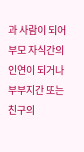과 사람이 되어 부모 자식간의 인연이 되거나 부부지간 또는 친구의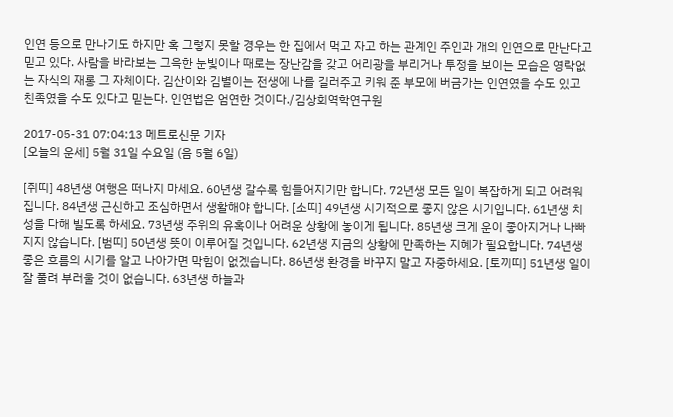인연 등으로 만나기도 하지만 혹 그렇지 못할 경우는 한 집에서 먹고 자고 하는 관계인 주인과 개의 인연으로 만난다고 믿고 있다. 사람을 바라보는 그윽한 눈빛이나 때로는 장난감을 갖고 어리광을 부리거나 투정을 보이는 모습은 영락없는 자식의 재롱 그 자체이다. 김산이와 김별이는 전생에 나를 길러주고 키워 준 부모에 버금가는 인연였을 수도 있고 친족였을 수도 있다고 믿는다. 인연법은 엄연한 것이다./김상회역학연구원

2017-05-31 07:04:13 메트로신문 기자
[오늘의 운세] 5월 31일 수요일 (음 5월 6일)

[쥐띠] 48년생 여행은 떠나지 마세요. 60년생 갈수록 힘들어지기만 합니다. 72년생 모든 일이 복잡하게 되고 어려워집니다. 84년생 근신하고 조심하면서 생활해야 합니다. [소띠] 49년생 시기적으로 좋지 않은 시기입니다. 61년생 치성을 다해 빌도록 하세요. 73년생 주위의 유혹이나 어려운 상황에 놓이게 됩니다. 85년생 크게 운이 좋아지거나 나빠지지 않습니다. [범띠] 50년생 뜻이 이루어질 것입니다. 62년생 지금의 상황에 만족하는 지혜가 필요합니다. 74년생 좋은 흐름의 시기를 알고 나아가면 막힘이 없겠습니다. 86년생 환경을 바꾸지 말고 자중하세요. [토끼띠] 51년생 일이 잘 풀려 부러울 것이 없습니다. 63년생 하늘과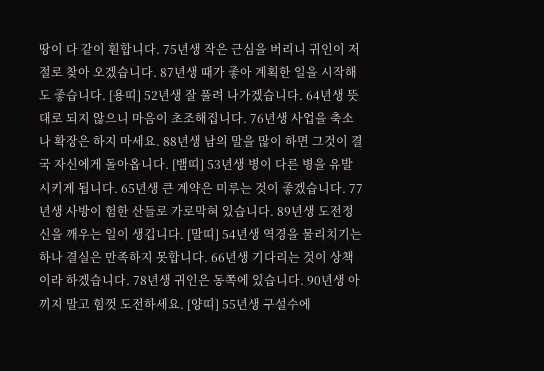땅이 다 같이 훤합니다. 75년생 작은 근심을 버리니 귀인이 저절로 찾아 오겠습니다. 87년생 때가 좋아 계획한 일을 시작해도 좋습니다. [용띠] 52년생 잘 풀려 나가겠습니다. 64년생 뜻대로 되지 않으니 마음이 초조해집니다. 76년생 사업을 축소나 확장은 하지 마세요. 88년생 남의 말을 많이 하면 그것이 결국 자신에게 돌아옵니다. [뱀띠] 53년생 병이 다른 병을 유발시키게 됩니다. 65년생 큰 계약은 미루는 것이 좋겠습니다. 77년생 사방이 험한 산들로 가로막혀 있습니다. 89년생 도전정신을 깨우는 일이 생깁니다. [말띠] 54년생 역경을 물리치기는 하나 결실은 만족하지 못합니다. 66년생 기다리는 것이 상책이라 하겠습니다. 78년생 귀인은 동쪽에 있습니다. 90년생 아끼지 말고 힘껏 도전하세요. [양띠] 55년생 구설수에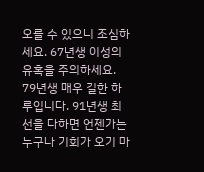오를 수 있으니 조심하세요. 67년생 이성의 유혹을 주의하세요. 79년생 매우 길한 하루입니다. 91년생 최선을 다하면 언젠가는 누구나 기회가 오기 마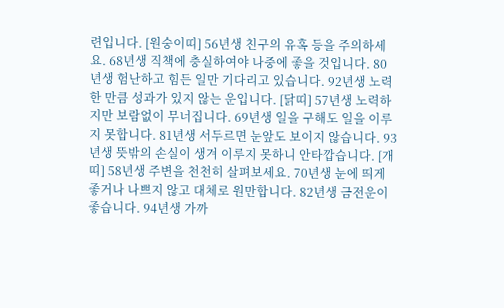련입니다. [원숭이띠] 56년생 친구의 유혹 등을 주의하세요. 68년생 직책에 충실하여야 나중에 좋을 것입니다. 80년생 험난하고 힘든 일만 기다리고 있습니다. 92년생 노력한 만큼 성과가 있지 않는 운입니다. [닭띠] 57년생 노력하지만 보람없이 무너집니다. 69년생 일을 구해도 일을 이루지 못합니다. 81년생 서두르면 눈앞도 보이지 않습니다. 93년생 뜻밖의 손실이 생겨 이루지 못하니 안타깝습니다. [개띠] 58년생 주변을 천천히 살펴보세요. 70년생 눈에 띄게 좋거나 나쁘지 않고 대체로 원만합니다. 82년생 금전운이 좋습니다. 94년생 가까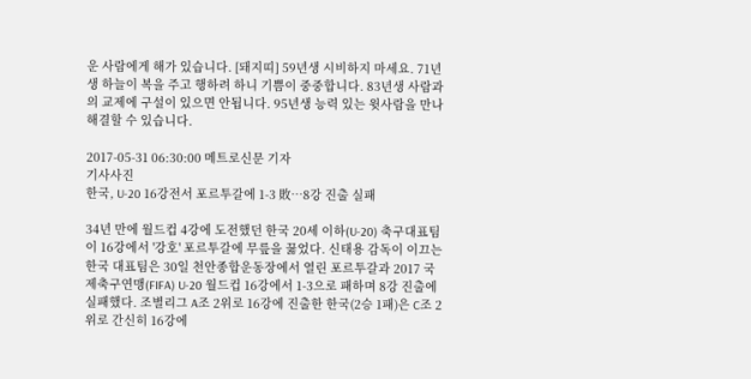운 사람에게 해가 있습니다. [돼지띠] 59년생 시비하지 마세요. 71년생 하늘이 복을 주고 행하려 하니 기쁨이 중중합니다. 83년생 사람과의 교제에 구설이 있으면 안됩니다. 95년생 능력 있는 윗사람을 만나 해결할 수 있습니다.

2017-05-31 06:30:00 메트로신문 기자
기사사진
한국, U-20 16강전서 포르투갈에 1-3 敗…8강 진출 실패

34년 만에 월드컵 4강에 도전했던 한국 20세 이하(U-20) 축구대표팀이 16강에서 '강호' 포르투갈에 무릎을 꿇었다. 신태용 감독이 이끄는 한국 대표팀은 30일 천안종합운동장에서 열린 포르투갈과 2017 국제축구연맹(FIFA) U-20 월드컵 16강에서 1-3으로 패하며 8강 진출에 실패했다. 조별리그 A조 2위로 16강에 진출한 한국(2승 1패)은 C조 2위로 간신히 16강에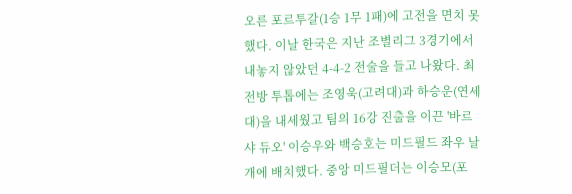오른 포르투갈(1승 1무 1패)에 고전을 면치 못했다. 이날 한국은 지난 조별리그 3경기에서 내놓지 않았던 4-4-2 전술을 들고 나왔다. 최전방 투톱에는 조영욱(고려대)과 하승운(연세대)을 내세웠고 팀의 16강 진출을 이끈 '바르샤 듀오' 이승우와 백승호는 미드필드 좌우 날개에 배치했다. 중앙 미드필더는 이승모(포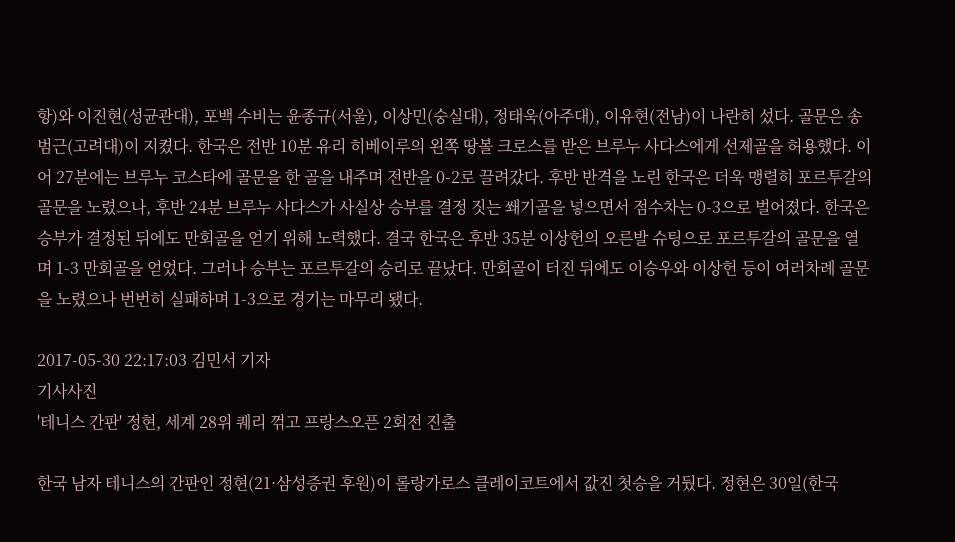항)와 이진현(성균관대), 포백 수비는 윤종규(서울), 이상민(숭실대), 정태욱(아주대), 이유현(전남)이 나란히 섰다. 골문은 송범근(고려대)이 지켰다. 한국은 전반 10분 유리 히베이루의 왼쪽 땅볼 크로스를 받은 브루누 사다스에게 선제골을 허용했다. 이어 27분에는 브루누 코스타에 골문을 한 골을 내주며 전반을 0-2로 끌려갔다. 후반 반격을 노린 한국은 더욱 맹렬히 포르투갈의 골문을 노렸으나, 후반 24분 브루누 사다스가 사실상 승부를 결정 짓는 쐐기골을 넣으면서 점수차는 0-3으로 벌어졌다. 한국은 승부가 결정된 뒤에도 만회골을 얻기 위해 노력했다. 결국 한국은 후반 35분 이상헌의 오른발 슈팅으로 포르투갈의 골문을 열며 1-3 만회골을 얻었다. 그러나 승부는 포르투갈의 승리로 끝났다. 만회골이 터진 뒤에도 이승우와 이상헌 등이 여러차례 골문을 노렸으나 번번히 실패하며 1-3으로 경기는 마무리 됐다.

2017-05-30 22:17:03 김민서 기자
기사사진
'테니스 간판' 정현, 세계 28위 퀘리 꺾고 프랑스오픈 2회전 진출

한국 남자 테니스의 간판인 정현(21·삼성증권 후원)이 롤랑가로스 클레이코트에서 값진 첫승을 거뒀다. 정현은 30일(한국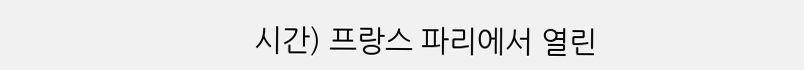시간) 프랑스 파리에서 열린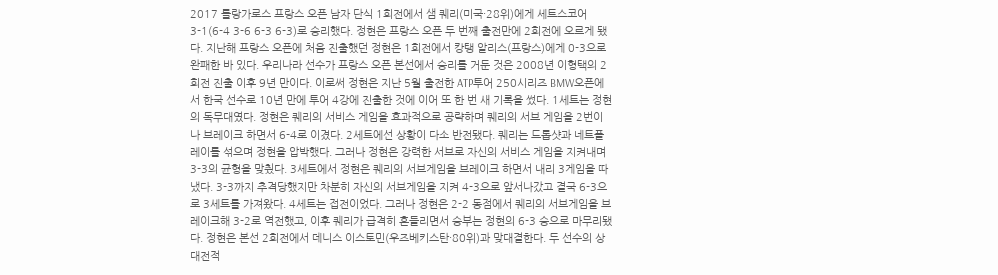2017 롤랑가로스 프랑스 오픈 남자 단식 1회전에서 샘 퀘리(미국·28위)에게 세트스코어 3-1(6-4 3-6 6-3 6-3)로 승리했다. 정현은 프랑스 오픈 두 번째 출전만에 2회전에 오르게 됐다. 지난해 프랑스 오픈에 처음 진출했던 정현은 1회전에서 캉탱 알리스(프랑스)에게 0-3으로 완패한 바 있다. 우리나라 선수가 프랑스 오픈 본선에서 승리를 거둔 것은 2008년 이형택의 2회전 진출 이후 9년 만이다. 이로써 정현은 지난 5월 출전한 ATP투어 250시리즈 BMW오픈에서 한국 선수로 10년 만에 투어 4강에 진출한 것에 이어 또 한 번 새 기록을 썼다. 1세트는 정현의 독무대였다. 정현은 퀘리의 서비스 게임을 효과적으로 공략하며 퀘리의 서브 게임을 2번이나 브레이크 하면서 6-4로 이겼다. 2세트에선 상황이 다소 반전됐다. 퀘리는 드롭샷과 네트플레이를 섞으며 정현을 압박했다. 그러나 정현은 강력한 서브로 자신의 서비스 게임을 지켜내며 3-3의 균형을 맞췄다. 3세트에서 정현은 퀘리의 서브게임을 브레이크 하면서 내리 3게임을 따냈다. 3-3까지 추격당했지만 차분히 자신의 서브게임을 지켜 4-3으로 앞서나갔고 결국 6-3으로 3세트를 가져왔다. 4세트는 접전이었다. 그러나 정현은 2-2 동점에서 퀘리의 서브게임을 브레이크해 3-2로 역전했고, 이후 퀘리가 급격히 흔들리면서 승부는 정현의 6-3 승으로 마무리됐다. 정현은 본선 2회전에서 데니스 이스토민(우즈베키스탄·80위)과 맞대결한다. 두 선수의 상대전적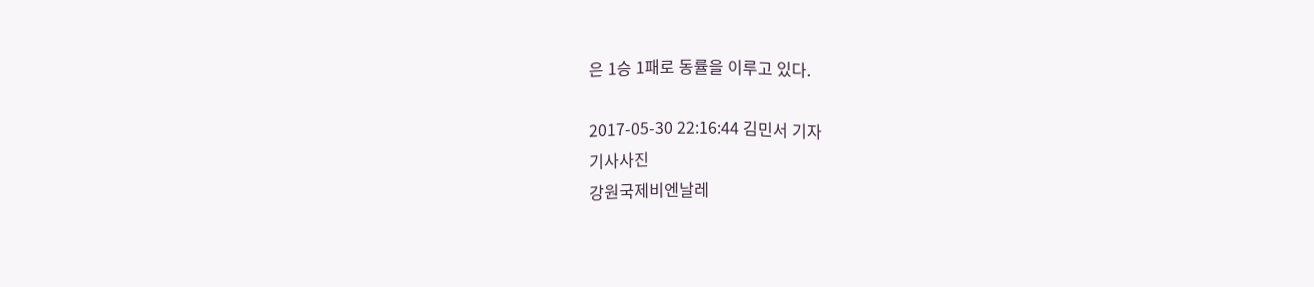은 1승 1패로 동률을 이루고 있다.

2017-05-30 22:16:44 김민서 기자
기사사진
강원국제비엔날레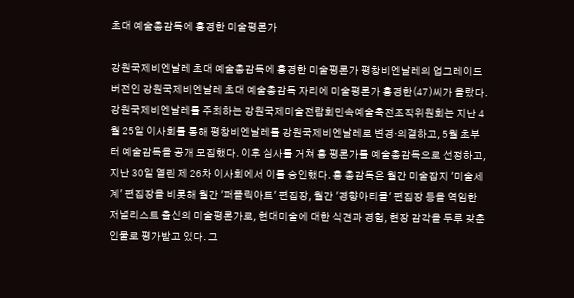초대 예술총감독에 홍경한 미술평론가

강원국제비엔날레 초대 예술총감독에 홍경한 미술평론가 평창비엔날레의 업그레이드 버전인 강원국제비엔날레 초대 예술총감독 자리에 미술평론가 홍경한(47)씨가 올랐다. 강원국제비엔날레를 주최하는 강원국제미술전람회민속예술축전조직위원회는 지난 4월 25일 이사회를 통해 평창비엔날레를 강원국제비엔날레로 변경·의결하고, 5월 초부터 예술감독을 공개 모집했다. 이후 심사를 거쳐 홍 평론가를 예술총감독으로 선정하고, 지난 30일 열린 제 26차 이사회에서 이를 승인했다. 홍 총감독은 월간 미술잡지 '미술세계' 편집장을 비롯해 월간 '퍼플릭아트' 편집장, 월간 '경향아티클' 편집장 등을 역임한 저널리스트 출신의 미술평론가로, 현대미술에 대한 식견과 경험, 현장 감각을 두루 갖춘 인물로 평가받고 있다. 그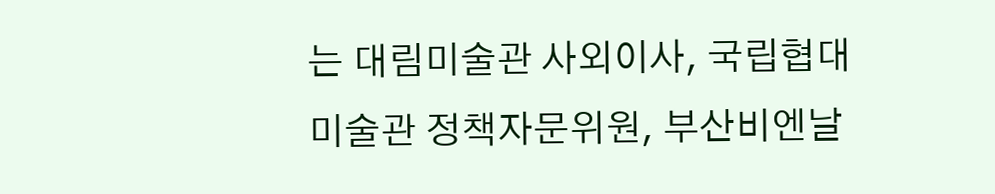는 대림미술관 사외이사, 국립협대미술관 정책자문위원, 부산비엔날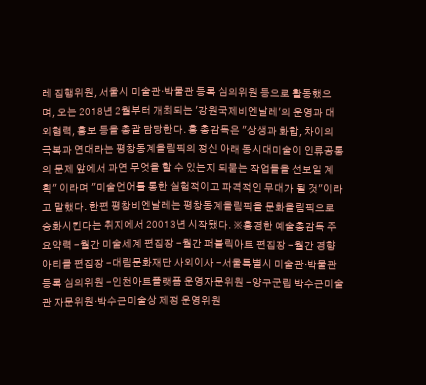레 집행위원, 서울시 미술관·박물관 등록 심의위원 등으로 활동했으며, 오는 2018년 2월부터 개최되는 '강원국제비엔날레'의 운영과 대외협력, 홍보 등을 총괄 담당한다. 홍 총감독은 "상생과 화합, 차이의 극복과 연대라는 평창동계올림픽의 정신 아래 동시대미술이 인류공통의 문제 앞에서 과연 무엇을 할 수 있는지 되묻는 작업들을 선보일 계획" 이라며 "미술언어를 통한 실험적이고 파격적인 무대가 될 것"이라고 말했다. 한편 평창비엔날레는 평창동계올림픽을 문화올림픽으로 승화시킨다는 취지에서 20013년 시작됐다. ※홍경한 예술총감독 주요약력 -월간 미술세계 편집장 -월간 퍼블릭아트 편집장 -월간 경향아티클 편집장 -대림문화재단 사외이사 -서울특별시 미술관·박물관 등록 심의위원 -인천아트플랫폼 운영자문위원 -양구군립 박수근미술관 자문위원·박수근미술상 제정 운영위원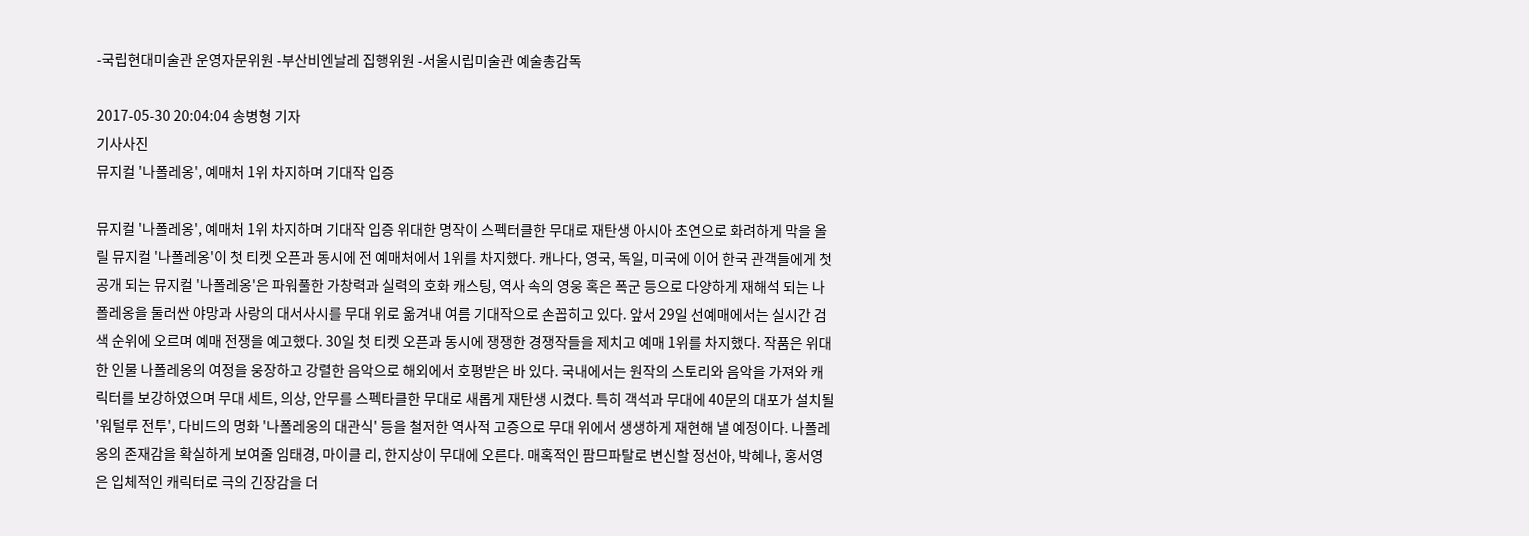-국립현대미술관 운영자문위원 -부산비엔날레 집행위원 -서울시립미술관 예술총감독

2017-05-30 20:04:04 송병형 기자
기사사진
뮤지컬 '나폴레옹', 예매처 1위 차지하며 기대작 입증

뮤지컬 '나폴레옹', 예매처 1위 차지하며 기대작 입증 위대한 명작이 스펙터클한 무대로 재탄생 아시아 초연으로 화려하게 막을 올릴 뮤지컬 '나폴레옹'이 첫 티켓 오픈과 동시에 전 예매처에서 1위를 차지했다. 캐나다, 영국, 독일, 미국에 이어 한국 관객들에게 첫 공개 되는 뮤지컬 '나폴레옹'은 파워풀한 가창력과 실력의 호화 캐스팅, 역사 속의 영웅 혹은 폭군 등으로 다양하게 재해석 되는 나폴레옹을 둘러싼 야망과 사랑의 대서사시를 무대 위로 옮겨내 여름 기대작으로 손꼽히고 있다. 앞서 29일 선예매에서는 실시간 검색 순위에 오르며 예매 전쟁을 예고했다. 30일 첫 티켓 오픈과 동시에 쟁쟁한 경쟁작들을 제치고 예매 1위를 차지했다. 작품은 위대한 인물 나폴레옹의 여정을 웅장하고 강렬한 음악으로 해외에서 호평받은 바 있다. 국내에서는 원작의 스토리와 음악을 가져와 캐릭터를 보강하였으며 무대 세트, 의상, 안무를 스펙타클한 무대로 새롭게 재탄생 시켰다. 특히 객석과 무대에 40문의 대포가 설치될 '워털루 전투', 다비드의 명화 '나폴레옹의 대관식' 등을 철저한 역사적 고증으로 무대 위에서 생생하게 재현해 낼 예정이다. 나폴레옹의 존재감을 확실하게 보여줄 임태경, 마이클 리, 한지상이 무대에 오른다. 매혹적인 팜므파탈로 변신할 정선아, 박혜나, 홍서영은 입체적인 캐릭터로 극의 긴장감을 더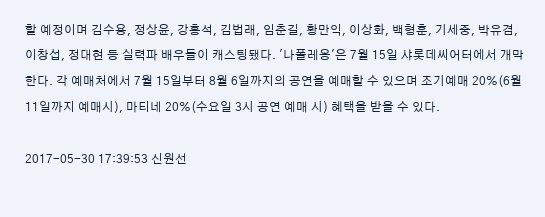할 예정이며 김수용, 정상윤, 강홍석, 김법래, 임춘길, 황만익, 이상화, 백형훈, 기세중, 박유겸, 이창섭, 정대현 등 실력파 배우들이 캐스팅됐다. '나폴레옹'은 7월 15일 샤롯데씨어터에서 개막한다. 각 예매처에서 7월 15일부터 8월 6일까지의 공연을 예매할 수 있으며 조기예매 20%(6월11일까지 예매시), 마티네 20%(수요일 3시 공연 예매 시) 혜택을 받을 수 있다.

2017-05-30 17:39:53 신원선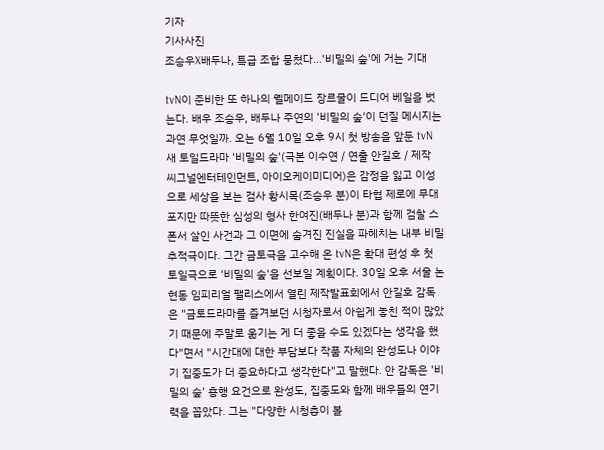기자
기사사진
조승우X배두나, 특급 조합 뭉쳤다…'비밀의 숲'에 거는 기대

tvN이 준비한 또 하나의 웰메이드 장르물이 드디어 베일을 벗는다. 배우 조승우, 배두나 주연의 '비밀의 숲'이 던질 메시지는 과연 무엇일까. 오는 6월 10일 오후 9시 첫 방송을 앞둔 tvN 새 토일드라마 '비밀의 숲'(극본 이수연 / 연출 안길호 / 제작 씨그널엔터테인먼트, 아이오케이미디어)은 감정을 잃고 이성으로 세상을 보는 검사 황시목(조승우 분)이 타협 제로에 무대포지만 따뜻한 심성의 형사 한여진(배두나 분)과 함께 검찰 스폰서 살인 사건과 그 이면에 숨겨진 진실을 파헤치는 내부 비밀 추적극이다. 그간 금토극을 고수해 온 tvN은 확대 편성 후 첫 토일극으로 '비밀의 숲'을 선보일 계획이다. 30일 오후 서울 논현동 임피리얼 팰리스에서 열린 제작발표회에서 안길호 감독은 "금토드라마를 즐겨보던 시청자로서 아쉽게 놓친 적이 많았기 때문에 주말로 옮기는 게 더 좋을 수도 있겠다는 생각을 했다"면서 "시간대에 대한 부담보다 작품 자체의 완성도나 이야기 집중도가 더 중요하다고 생각한다"고 말했다. 안 감독은 '비밀의 숲' 흥행 요건으로 완성도, 집중도와 함께 배우들의 연기력을 꼽았다. 그는 "다양한 시청층이 볼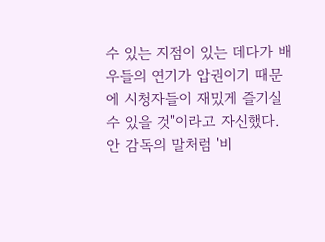수 있는 지점이 있는 데다가 배우들의 연기가 압권이기 때문에 시청자들이 재밌게 즐기실 수 있을 것"이라고 자신했다. 안 감독의 말처럼 '비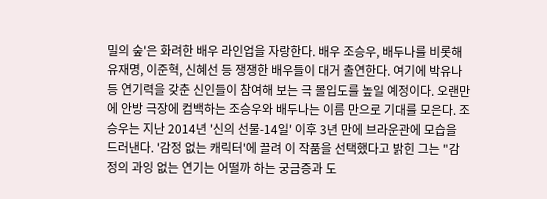밀의 숲'은 화려한 배우 라인업을 자랑한다. 배우 조승우, 배두나를 비롯해 유재명, 이준혁, 신혜선 등 쟁쟁한 배우들이 대거 출연한다. 여기에 박유나 등 연기력을 갖춘 신인들이 참여해 보는 극 몰입도를 높일 예정이다. 오랜만에 안방 극장에 컴백하는 조승우와 배두나는 이름 만으로 기대를 모은다. 조승우는 지난 2014년 '신의 선물-14일' 이후 3년 만에 브라운관에 모습을 드러낸다. '감정 없는 캐릭터'에 끌려 이 작품을 선택했다고 밝힌 그는 "감정의 과잉 없는 연기는 어떨까 하는 궁금증과 도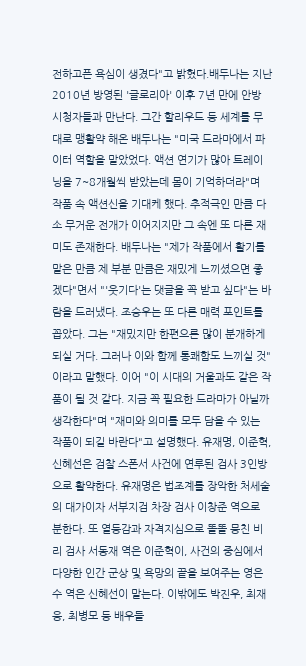전하고픈 욕심이 생겼다"고 밝혔다.배두나는 지난 2010년 방영된 '글로리아' 이후 7년 만에 안방 시청자들과 만난다. 그간 할리우드 등 세계를 무대로 맹활약 해온 배두나는 "미국 드라마에서 파이터 역할을 맡았었다. 액션 연기가 많아 트레이닝을 7~8개월씩 받았는데 몸이 기억하더라"며 작품 속 액션신을 기대케 했다. 추적극인 만큼 다소 무거운 전개가 이어지지만 그 속엔 또 다른 재미도 존재한다. 배두나는 "제가 작품에서 활기를 맡은 만큼 제 부분 만큼은 재밌게 느끼셨으면 좋겠다"면서 "'웃기다'는 댓글을 꼭 받고 싶다"는 바람을 드러냈다. 조승우는 또 다른 매력 포인트를 꼽았다. 그는 "재밌지만 한편으론 많이 분개하게 되실 거다. 그러나 이와 함께 통쾌함도 느끼실 것"이라고 말했다. 이어 "이 시대의 거울과도 같은 작품이 될 것 같다. 지금 꼭 필요한 드라마가 아닐까 생각한다"며 "재미와 의미를 모두 담을 수 있는 작품이 되길 바란다"고 설명했다. 유재명, 이준혁, 신혜선은 검찰 스폰서 사건에 연루된 검사 3인방으로 활약한다. 유재명은 법조계를 장악한 처세술의 대가이자 서부지검 차장 검사 이창준 역으로 분한다. 또 열등감과 자격지심으로 똘똘 뭉친 비리 검사 서동재 역은 이준혁이, 사건의 중심에서 다양한 인간 군상 및 욕망의 끝을 보여주는 영은수 역은 신혜선이 맡는다. 이밖에도 박진우, 최재웅, 최병모 등 배우들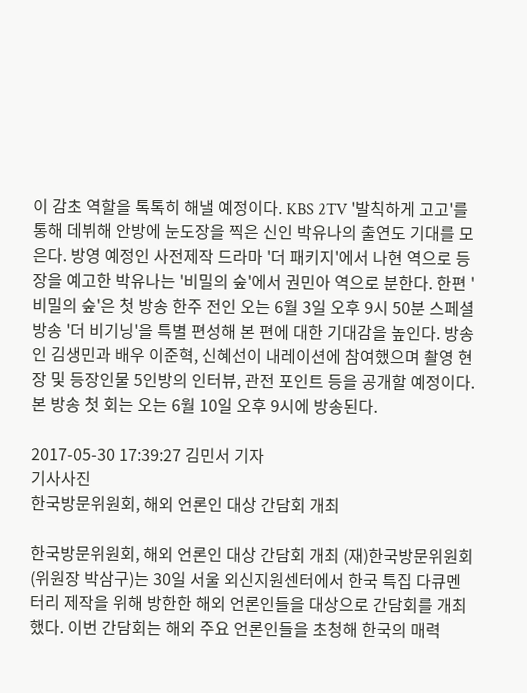이 감초 역할을 톡톡히 해낼 예정이다. KBS 2TV '발칙하게 고고'를 통해 데뷔해 안방에 눈도장을 찍은 신인 박유나의 출연도 기대를 모은다. 방영 예정인 사전제작 드라마 '더 패키지'에서 나현 역으로 등장을 예고한 박유나는 '비밀의 숲'에서 권민아 역으로 분한다. 한편 '비밀의 숲'은 첫 방송 한주 전인 오는 6월 3일 오후 9시 50분 스페셜 방송 '더 비기닝'을 특별 편성해 본 편에 대한 기대감을 높인다. 방송인 김생민과 배우 이준혁, 신혜선이 내레이션에 참여했으며 촬영 현장 및 등장인물 5인방의 인터뷰, 관전 포인트 등을 공개할 예정이다. 본 방송 첫 회는 오는 6월 10일 오후 9시에 방송된다.

2017-05-30 17:39:27 김민서 기자
기사사진
한국방문위원회, 해외 언론인 대상 간담회 개최

한국방문위원회, 해외 언론인 대상 간담회 개최 (재)한국방문위원회(위원장 박삼구)는 30일 서울 외신지원센터에서 한국 특집 다큐멘터리 제작을 위해 방한한 해외 언론인들을 대상으로 간담회를 개최했다. 이번 간담회는 해외 주요 언론인들을 초청해 한국의 매력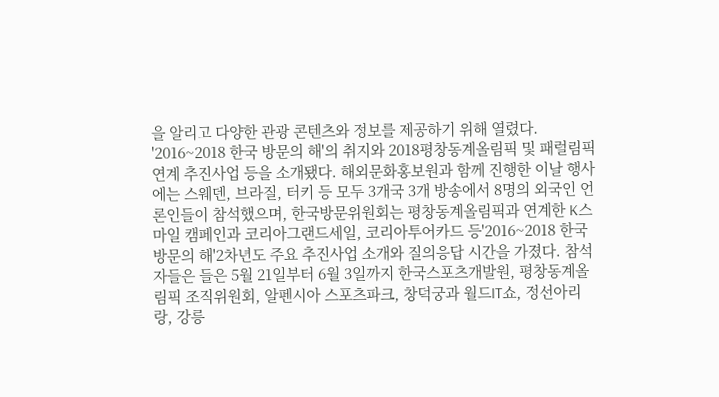을 알리고 다양한 관광 콘텐츠와 정보를 제공하기 위해 열렸다. '2016~2018 한국 방문의 해'의 취지와 2018평창동계올림픽 및 패럴림픽 연계 추진사업 등을 소개됐다. 해외문화홍보원과 함께 진행한 이날 행사에는 스웨덴, 브라질, 터키 등 모두 3개국 3개 방송에서 8명의 외국인 언론인들이 참석했으며, 한국방문위원회는 평창동계올림픽과 연계한 K스마일 캠페인과 코리아그랜드세일, 코리아투어카드 등'2016~2018 한국 방문의 해'2차년도 주요 추진사업 소개와 질의응답 시간을 가졌다. 참석자들은 들은 5월 21일부터 6월 3일까지 한국스포츠개발원, 평창동계올림픽 조직위원회, 알펜시아 스포츠파크, 창덕궁과 월드IT쇼, 정선아리랑, 강릉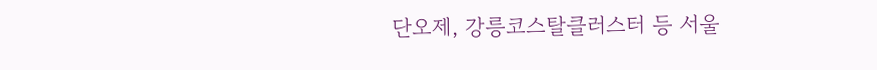단오제, 강릉코스탈클러스터 등 서울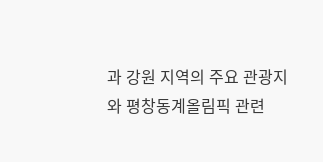과 강원 지역의 주요 관광지와 평창동계올림픽 관련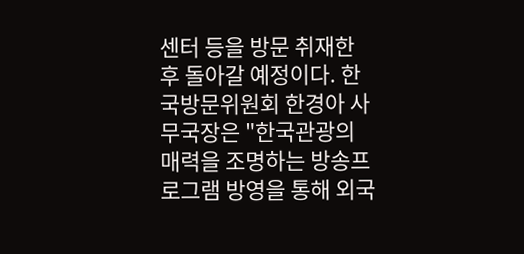센터 등을 방문 취재한 후 돌아갈 예정이다. 한국방문위원회 한경아 사무국장은 "한국관광의 매력을 조명하는 방송프로그램 방영을 통해 외국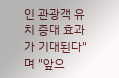인 관광객 유치 증대 효과가 기대된다"며 "앞으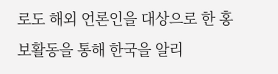로도 해외 언론인을 대상으로 한 홍보활동을 통해 한국을 알리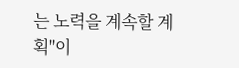는 노력을 계속할 계획"이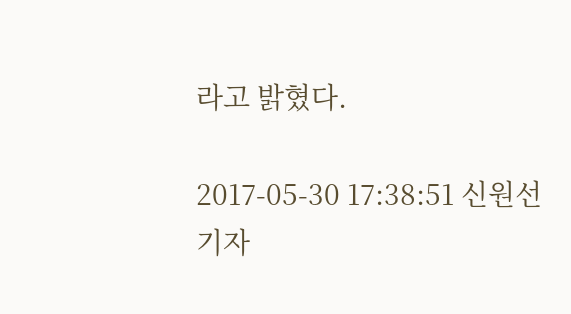라고 밝혔다.

2017-05-30 17:38:51 신원선 기자